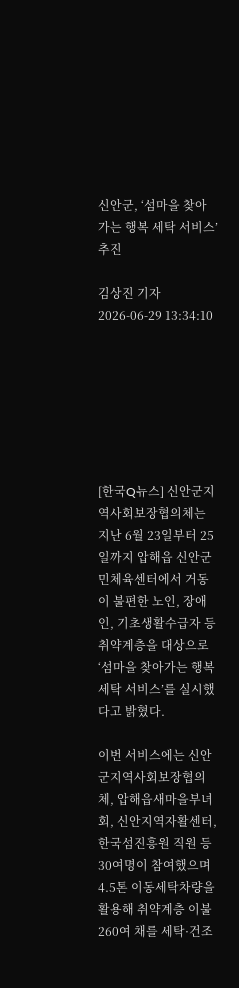신안군, ‘섬마을 찾아가는 행복 세탁 서비스’ 추진

김상진 기자
2026-06-29 13:34:10







[한국Q뉴스] 신안군지역사회보장협의체는 지난 6월 23일부터 25일까지 압해읍 신안군민체육센터에서 거동이 불편한 노인, 장애인, 기초생활수급자 등 취약계층을 대상으로 ‘섬마을 찾아가는 행복 세탁 서비스’를 실시했다고 밝혔다.

이번 서비스에는 신안군지역사회보장협의체, 압해읍새마을부녀회, 신안지역자활센터, 한국섬진흥원 직원 등 30여명이 참여했으며 4.5톤 이동세탁차량을 활용해 취약계층 이불 260여 채를 세탁·건조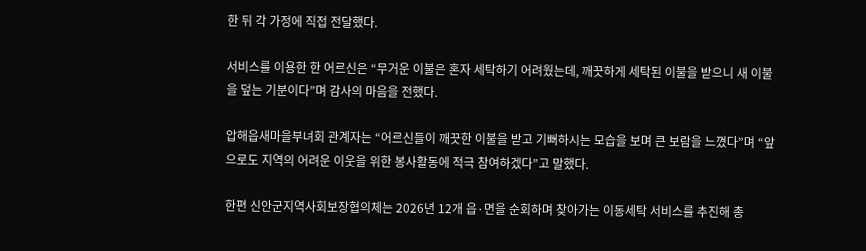한 뒤 각 가정에 직접 전달했다.

서비스를 이용한 한 어르신은 “무거운 이불은 혼자 세탁하기 어려웠는데, 깨끗하게 세탁된 이불을 받으니 새 이불을 덮는 기분이다”며 감사의 마음을 전했다.

압해읍새마을부녀회 관계자는 “어르신들이 깨끗한 이불을 받고 기뻐하시는 모습을 보며 큰 보람을 느꼈다”며 “앞으로도 지역의 어려운 이웃을 위한 봉사활동에 적극 참여하겠다”고 말했다.

한편 신안군지역사회보장협의체는 2026년 12개 읍·면을 순회하며 찾아가는 이동세탁 서비스를 추진해 총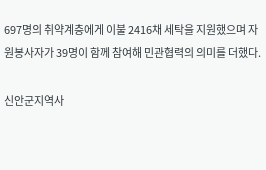697명의 취약계층에게 이불 2416채 세탁을 지원했으며 자원봉사자가 39명이 함께 참여해 민관협력의 의미를 더했다.

신안군지역사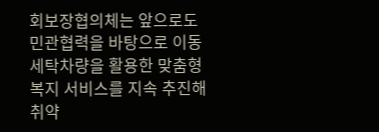회보장협의체는 앞으로도 민관협력을 바탕으로 이동세탁차량을 활용한 맞춤형 복지 서비스를 지속 추진해 취약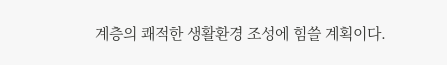계층의 쾌적한 생활환경 조성에 힘쓸 계획이다.